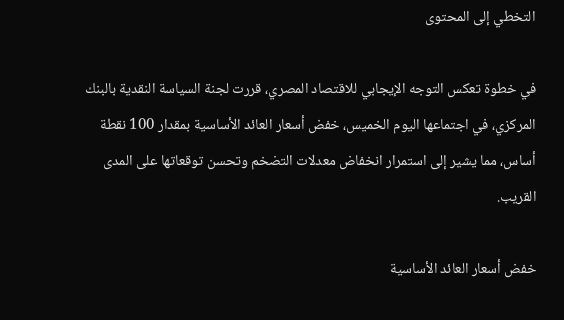التخطي إلى المحتوى

في خطوة تعكس التوجه الإيجابي للاقتصاد المصري، قررت لجنة السياسة النقدية بالبنك المركزي، في اجتماعها اليوم الخميس، خفض أسعار العائد الأساسية بمقدار 100 نقطة أساس، مما يشير إلى استمرار انخفاض معدلات التضخم وتحسن توقعاتها على المدى القريب.

خفض أسعار العائد الأساسية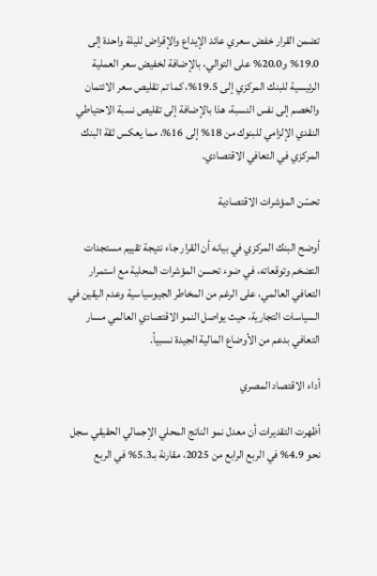تضمن القرار خفض سعري عائد الإيداع والإقراض لليلة واحدة إلى 19.0% و20.0% على التوالي، بالإضافة لخفيض سعر العملية الرئيسية للبنك المركزي إلى 19.5%، كما تم تقليص سعر الائتمان والخصم إلى نفس النسبة، هذا بالإضافة إلى تقليص نسبة الاحتياطي النقدي الإلزامي للبنوك من 18% إلى 16%، مما يعكس ثقة البنك المركزي في التعافي الاقتصادي.

تحسّن المؤشرات الاقتصادية

أوضح البنك المركزي في بيانه أن القرار جاء نتيجة تقييم مستجدات التضخم وتوقعاته، في ضوء تحسن المؤشرات المحلية مع استمرار التعافي العالمي، على الرغم من المخاطر الجيوسياسية وعدم اليقين في السياسات التجارية، حيث يواصل النمو الاقتصادي العالمي مسار التعافي بدعم من الأوضاع المالية الجيدة نسبياً.

أداء الاقتصاد المصري

أظهرت التقديرات أن معدل نمو الناتج المحلي الإجمالي الحقيقي سجل نحو 4.9% في الربع الرابع من 2025، مقارنة بـ5.3% في الربع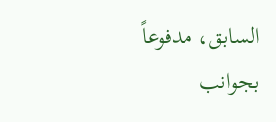السابق، مدفوعاً بجوانب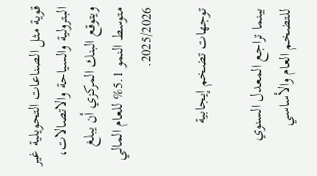قوية مثل الصناعات التحويلية غير البترولية والسياحة والاتصالات، ويتوقع البنك المركزي أن يبلغ متوسط النمو 5.1% للعام المالي 2025/2026.

توجهات تضخم إيجابية

بينما تراجع المعدل السنوي للتضخم العام والأساسي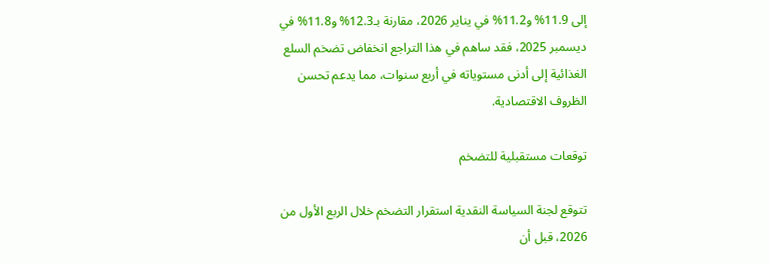إلى 11.9% و11.2% في يناير 2026، مقارنة بـ12.3% و11.8% في ديسمبر 2025، فقد ساهم في هذا التراجع انخفاض تضخم السلع الغذائية إلى أدنى مستوياته في أربع سنوات، مما يدعم تحسن الظروف الاقتصادية.

توقعات مستقبلية للتضخم

تتوقع لجنة السياسة النقدية استقرار التضخم خلال الربع الأول من 2026، قبل أن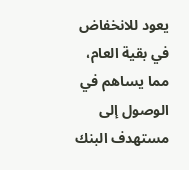يعود للانخفاض في بقية العام، مما يساهم في الوصول إلى مستهدف البنك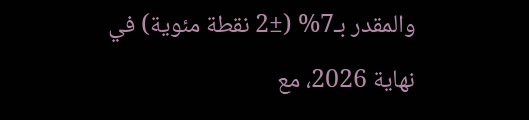والمقدر بـ7% (±2 نقطة مئوية) في نهاية 2026، مع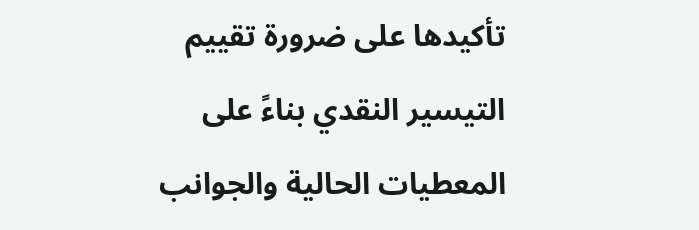تأكيدها على ضرورة تقييم التيسير النقدي بناءً على المعطيات الحالية والجوانب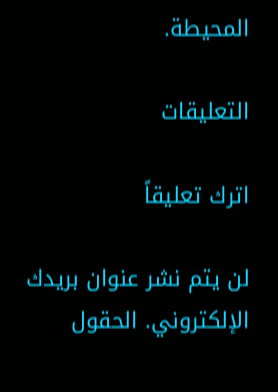المحيطة.

التعليقات

اترك تعليقاً

لن يتم نشر عنوان بريدك الإلكتروني. الحقول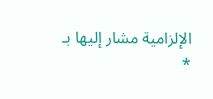الإلزامية مشار إليها بـ *